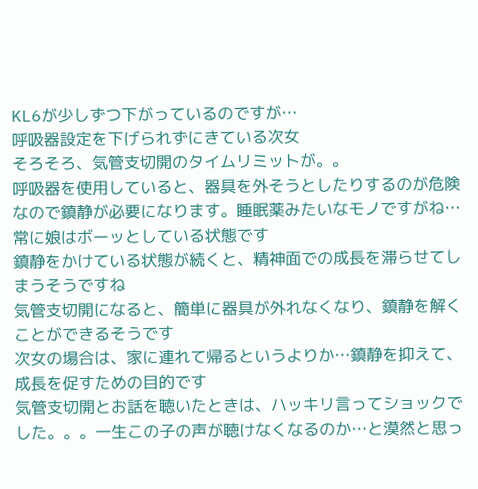KL6が少しずつ下がっているのですが…
呼吸器設定を下げられずにきている次女
そろそろ、気管支切開のタイムリミットが。。
呼吸器を使用していると、器具を外そうとしたりするのが危険なので鎮静が必要になります。睡眠薬みたいなモノですがね…常に娘はボーッとしている状態です
鎮静をかけている状態が続くと、精神面での成長を滞らせてしまうそうですね
気管支切開になると、簡単に器具が外れなくなり、鎮静を解くことができるそうです
次女の場合は、家に連れて帰るというよりか…鎮静を抑えて、成長を促すための目的です
気管支切開とお話を聴いたときは、ハッキリ言ってショックでした。。。一生この子の声が聴けなくなるのか…と漠然と思っ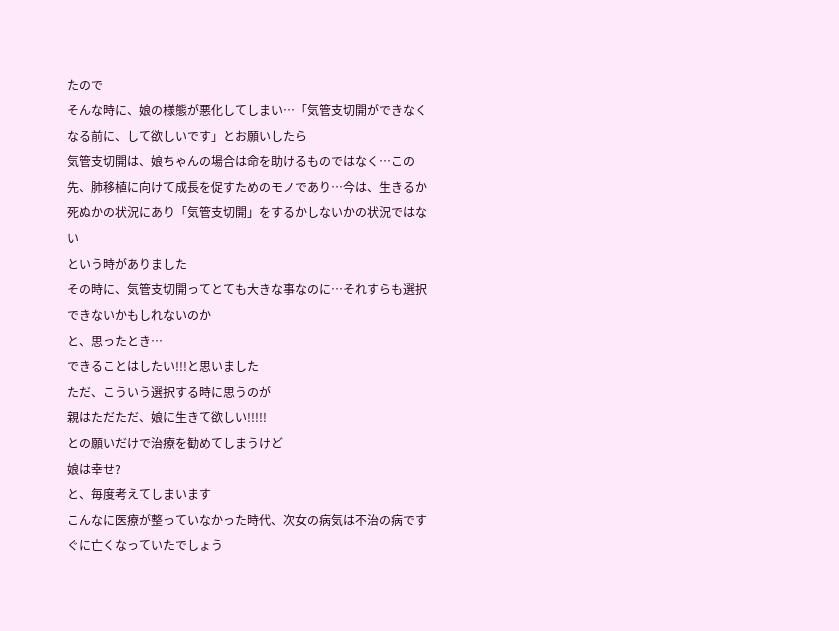たので
そんな時に、娘の様態が悪化してしまい…「気管支切開ができなくなる前に、して欲しいです」とお願いしたら
気管支切開は、娘ちゃんの場合は命を助けるものではなく…この先、肺移植に向けて成長を促すためのモノであり…今は、生きるか死ぬかの状況にあり「気管支切開」をするかしないかの状況ではない
という時がありました
その時に、気管支切開ってとても大きな事なのに…それすらも選択できないかもしれないのか
と、思ったとき…
できることはしたい!!!と思いました
ただ、こういう選択する時に思うのが
親はただただ、娘に生きて欲しい!!!!!
との願いだけで治療を勧めてしまうけど
娘は幸せ?
と、毎度考えてしまいます
こんなに医療が整っていなかった時代、次女の病気は不治の病ですぐに亡くなっていたでしょう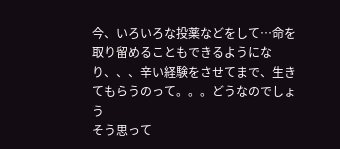今、いろいろな投薬などをして…命を取り留めることもできるようになり、、、辛い経験をさせてまで、生きてもらうのって。。。どうなのでしょう
そう思って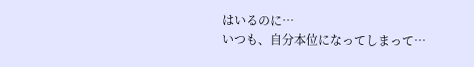はいるのに…
いつも、自分本位になってしまって…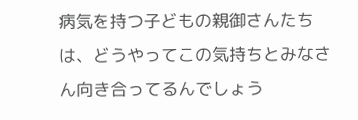病気を持つ子どもの親御さんたちは、どうやってこの気持ちとみなさん向き合ってるんでしょう